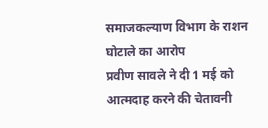समाजकल्याण विभाग के राशन घोटाले का आरोप
प्रवीण सावले ने दी 1 मई को आत्मदाह करने की चेतावनी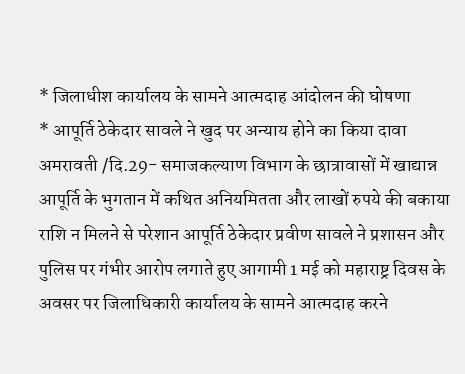* जिलाधीश कार्यालय के सामने आत्मदाह आंदोलन की घोषणा
* आपूर्ति ठेकेदार सावले ने खुद पर अन्याय होने का किया दावा
अमरावती /दि.29- समाजकल्याण विभाग के छात्रावासों में खाद्यान्न आपूर्ति के भुगतान में कथित अनियमितता और लाखों रुपये की बकाया राशि न मिलने से परेशान आपूर्ति ठेकेदार प्रवीण सावले ने प्रशासन और पुलिस पर गंभीर आरोप लगाते हुए आगामी 1 मई को महाराष्ट्र दिवस के अवसर पर जिलाधिकारी कार्यालय के सामने आत्मदाह करने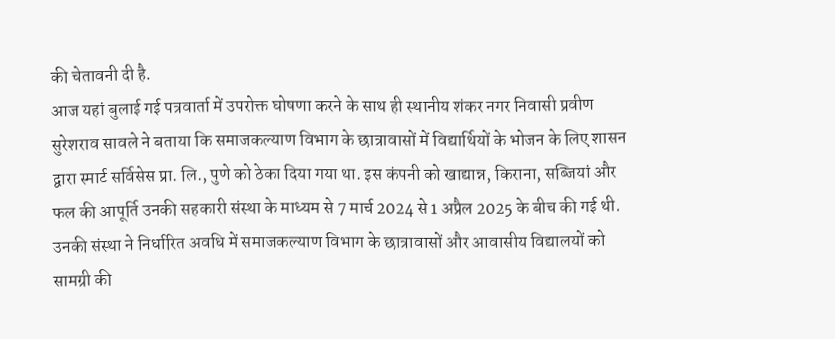की चेतावनी दी है.
आज यहां बुलाई गई पत्रवार्ता में उपरोक्त घोषणा करने के साथ ही स्थानीय शंकर नगर निवासी प्रवीण सुरेशराव सावले ने बताया कि समाजकल्याण विभाग के छात्रावासों में विद्यार्थियों के भोजन के लिए शासन द्वारा स्मार्ट सर्विसेस प्रा. लि., पुणे को ठेका दिया गया था. इस कंपनी को खाद्यान्न, किराना, सब्जियां और फल की आपूर्ति उनकी सहकारी संस्था के माध्यम से 7 मार्च 2024 से 1 अप्रैल 2025 के बीच की गई थी. उनकी संस्था ने निर्धारित अवधि में समाजकल्याण विभाग के छात्रावासों और आवासीय विद्यालयों को सामग्री की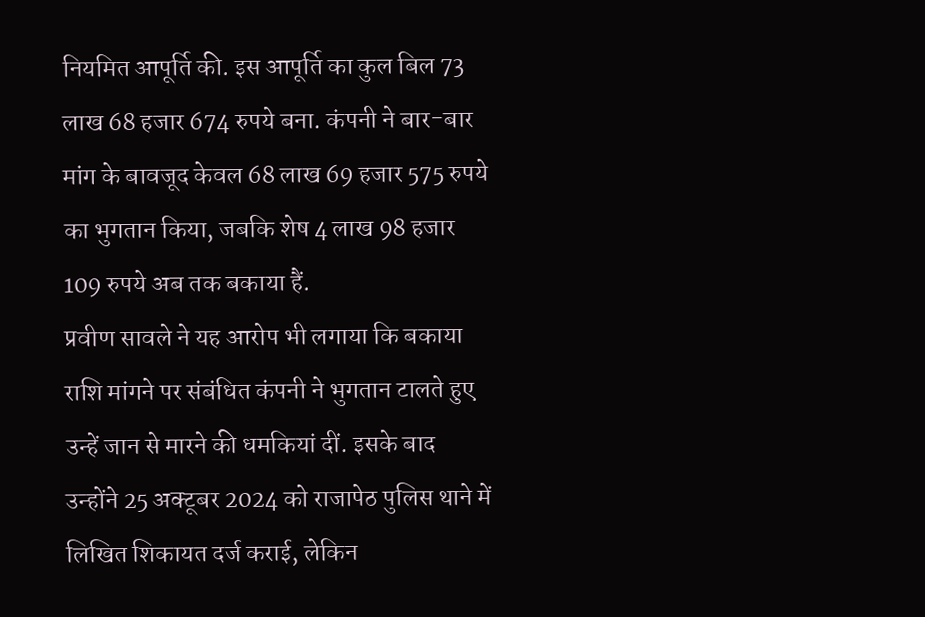नियमित आपूर्ति की. इस आपूर्ति का कुल बिल 73 लाख 68 हजार 674 रुपये बना. कंपनी ने बार-बार मांग के बावजूद केवल 68 लाख 69 हजार 575 रुपये का भुगतान किया, जबकि शेष 4 लाख 98 हजार 109 रुपये अब तक बकाया हैं.
प्रवीण सावले ने यह आरोप भी लगाया कि बकाया राशि मांगने पर संबंधित कंपनी ने भुगतान टालते हुए उन्हें जान से मारने की धमकियां दीं. इसके बाद उन्होंने 25 अक्टूबर 2024 को राजापेठ पुलिस थाने में लिखित शिकायत दर्ज कराई, लेकिन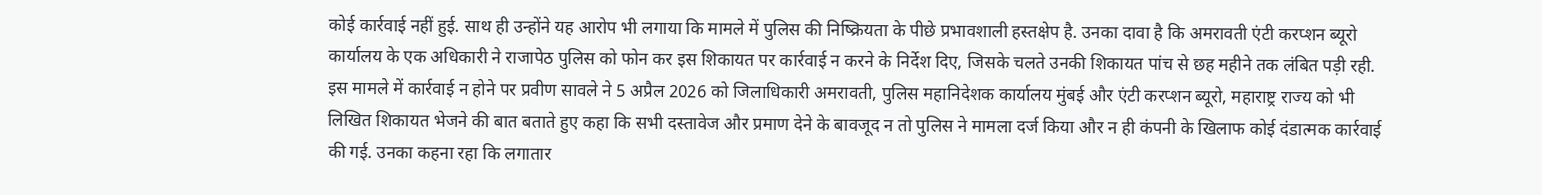कोई कार्रवाई नहीं हुई. साथ ही उन्होंने यह आरोप भी लगाया कि मामले में पुलिस की निष्क्रियता के पीछे प्रभावशाली हस्तक्षेप है. उनका दावा है कि अमरावती एंटी करप्शन ब्यूरो कार्यालय के एक अधिकारी ने राजापेठ पुलिस को फोन कर इस शिकायत पर कार्रवाई न करने के निर्देश दिए, जिसके चलते उनकी शिकायत पांच से छह महीने तक लंबित पड़ी रही.
इस मामले में कार्रवाई न होने पर प्रवीण सावले ने 5 अप्रैल 2026 को जिलाधिकारी अमरावती, पुलिस महानिदेशक कार्यालय मुंबई और एंटी करप्शन ब्यूरो, महाराष्ट्र राज्य को भी लिखित शिकायत भेजने की बात बताते हुए कहा कि सभी दस्तावेज और प्रमाण देने के बावजूद न तो पुलिस ने मामला दर्ज किया और न ही कंपनी के खिलाफ कोई दंडात्मक कार्रवाई की गई. उनका कहना रहा कि लगातार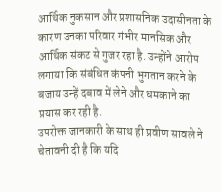आर्थिक नुकसान और प्रशासनिक उदासीनता के कारण उनका परिवार गंभीर मानसिक और आर्थिक संकट से गुजर रहा है. उन्होंने आरोप लगाया कि संबंधित कंपनी भुगतान करने के बजाय उन्हें दबाव में लेने और धमकाने का प्रयास कर रही है.
उपरोक्त जानकारी के साथ ही प्रवीण सावले ने चेतावनी दी है कि यदि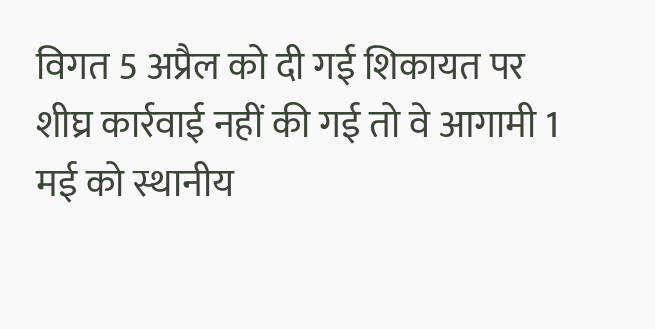विगत 5 अप्रैल को दी गई शिकायत पर शीघ्र कार्रवाई नहीं की गई तो वे आगामी 1 मई को स्थानीय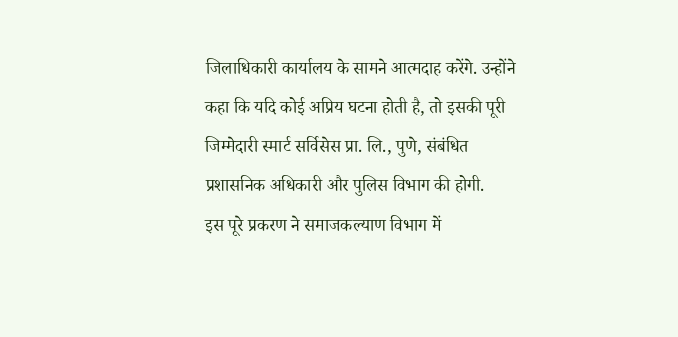जिलाधिकारी कार्यालय के सामने आत्मदाह करेंगे. उन्होंने कहा कि यदि कोई अप्रिय घटना होती है, तो इसकी पूरी जिम्मेदारी स्मार्ट सर्विसेस प्रा. लि., पुणे, संबंधित प्रशासनिक अधिकारी और पुलिस विभाग की होगी.
इस पूरे प्रकरण ने समाजकल्याण विभाग में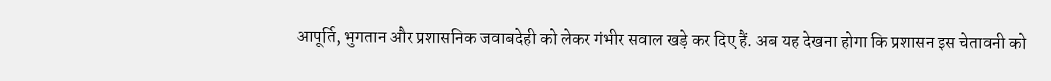आपूर्ति, भुगतान और प्रशासनिक जवाबदेही को लेकर गंभीर सवाल खड़े कर दिए हैं. अब यह देखना होगा कि प्रशासन इस चेतावनी को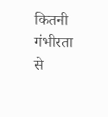कितनी गंभीरता से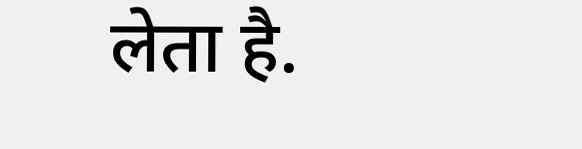लेता है.